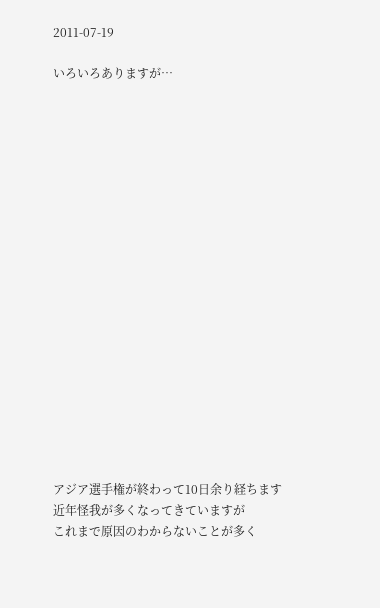2011-07-19

いろいろありますが…



















アジア選手権が終わって10日余り経ちます
近年怪我が多くなってきていますが
これまで原因のわからないことが多く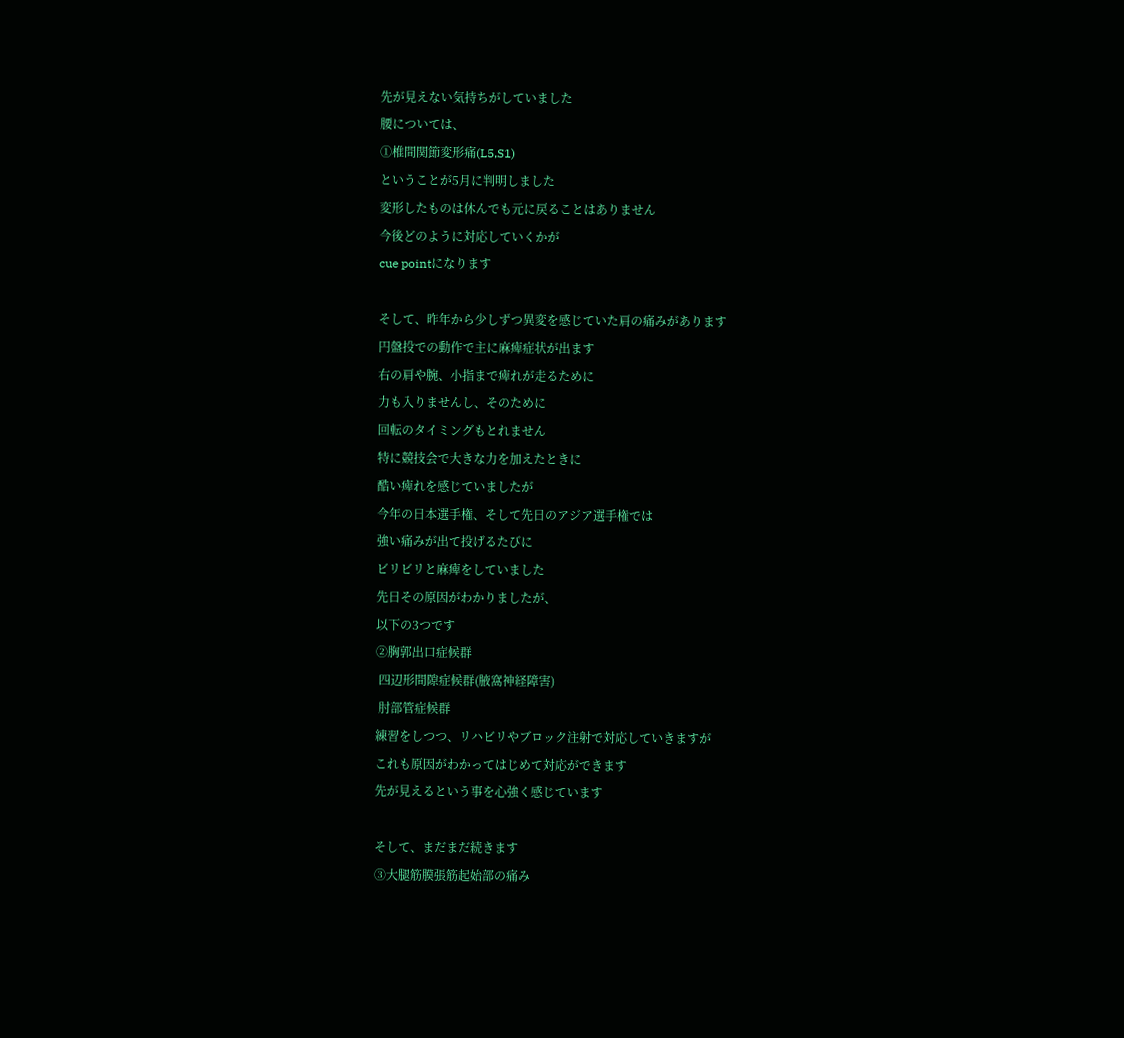先が見えない気持ちがしていました
腰については、
①椎間関節変形痛(L5,S1)
ということが5月に判明しました
変形したものは休んでも元に戻ることはありません
今後どのように対応していくかが
cue pointになります

そして、昨年から少しずつ異変を感じていた肩の痛みがあります
円盤投での動作で主に麻痺症状が出ます
右の肩や腕、小指まで痺れが走るために
力も入りませんし、そのために
回転のタイミングもとれません
特に競技会で大きな力を加えたときに
酷い痺れを感じていましたが
今年の日本選手権、そして先日のアジア選手権では
強い痛みが出て投げるたびに
ビリビリと麻痺をしていました
先日その原因がわかりましたが、
以下の3つです
②胸郭出口症候群
 四辺形間隙症候群(腋窩神経障害)
 肘部管症候群
練習をしつつ、リハビリやブロック注射で対応していきますが
これも原因がわかってはじめて対応ができます
先が見えるという事を心強く感じています

そして、まだまだ続きます
③大腿筋膜張筋起始部の痛み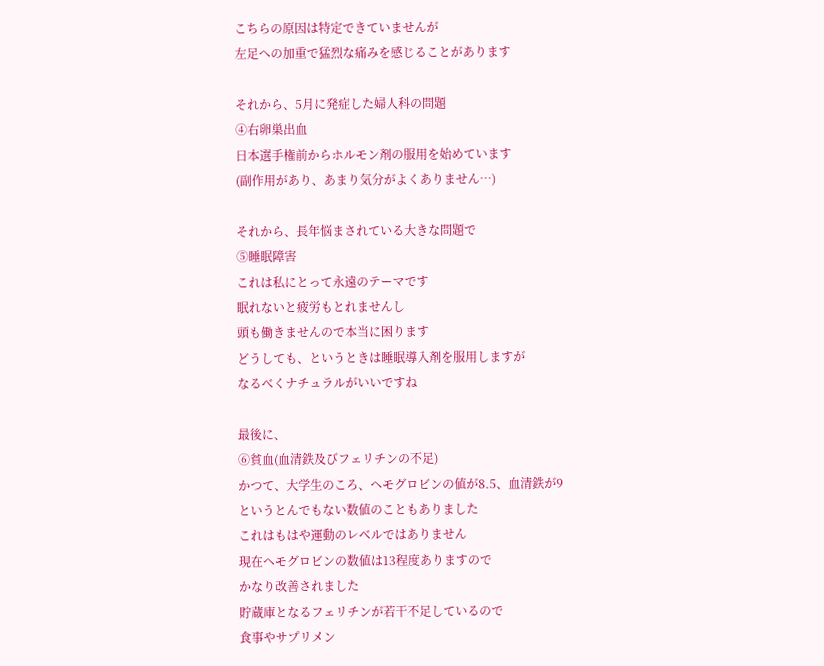こちらの原因は特定できていませんが
左足への加重で猛烈な痛みを感じることがあります

それから、5月に発症した婦人科の問題
④右卵巣出血
日本選手権前からホルモン剤の服用を始めています
(副作用があり、あまり気分がよくありません…)

それから、長年悩まされている大きな問題で
⑤睡眠障害
これは私にとって永遠のテーマです
眠れないと疲労もとれませんし
頭も働きませんので本当に困ります
どうしても、というときは睡眠導入剤を服用しますが
なるべくナチュラルがいいですね

最後に、
⑥貧血(血清鉄及びフェリチンの不足)
かつて、大学生のころ、ヘモグロビンの値が8.5、血清鉄が9
というとんでもない数値のこともありました
これはもはや運動のレベルではありません
現在ヘモグロビンの数値は13程度ありますので
かなり改善されました
貯蔵庫となるフェリチンが若干不足しているので
食事やサプリメン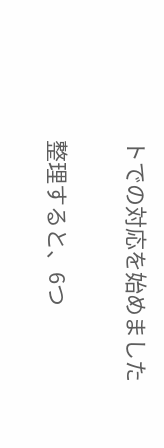トでの対応を始めました

整理すると、6つ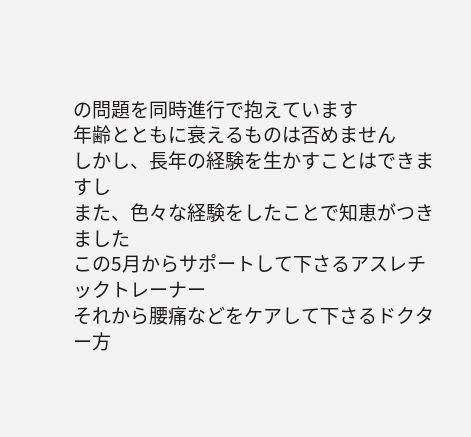の問題を同時進行で抱えています
年齢とともに衰えるものは否めません
しかし、長年の経験を生かすことはできますし
また、色々な経験をしたことで知恵がつきました
この5月からサポートして下さるアスレチックトレーナー
それから腰痛などをケアして下さるドクター方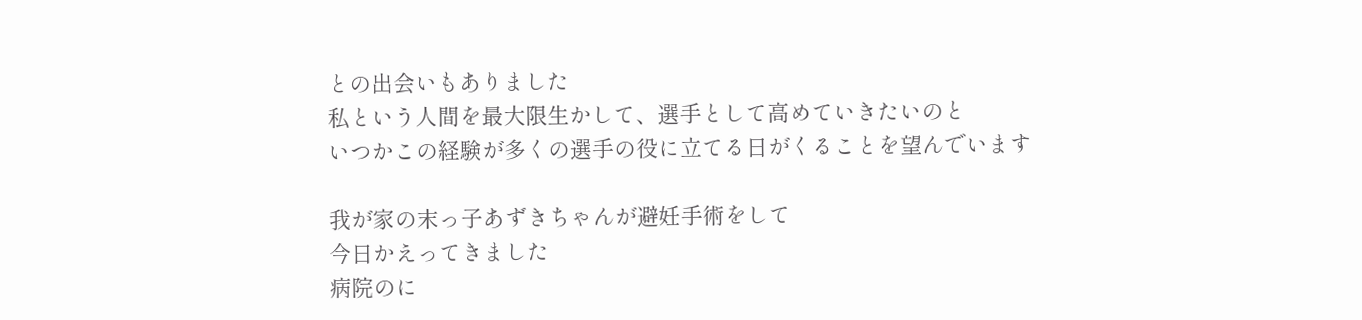との出会いもありました
私という人間を最大限生かして、選手として高めていきたいのと
いつかこの経験が多くの選手の役に立てる日がくることを望んでいます

我が家の末っ子あずきちゃんが避妊手術をして
今日かえってきました
病院のに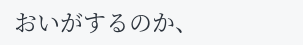おいがするのか、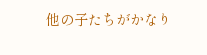他の子たちがかなり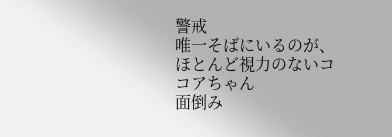警戒
唯一そばにいるのが、ほとんど視力のないココアちゃん
面倒み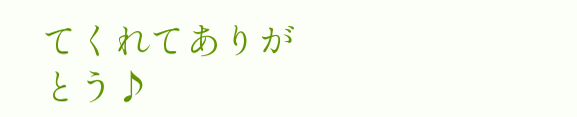てくれてありがとう♪